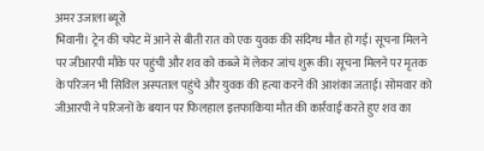अमर उजाला ब्यूरो
भिवानी। ट्रेन की चपेट में आने से बीती रात को एक युवक की संदिग्ध मौत हो गई। सूचना मिलने पर जीआरपी मौके पर पहुंची और शव को कब्जे में लेकर जांच शुरू की। सूचना मिलने पर मृतक के परिजन भी सिविल अस्पताल पहुंचे और युवक की हत्या करने की आशंका जताई। सोमवार को जीआरपी ने परिजनों के बयान पर फिलहाल इत्तफाकिया मौत की कार्रवाई करते हुए शव का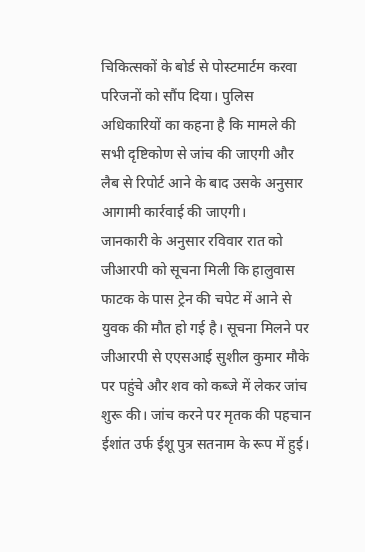चिकित्सकों के बोर्ड से पोस्टमार्टम करवा परिजनों को सौंप दिया। पुलिस अधिकारियों का कहना है कि मामले की सभी दृष्टिकोण से जांच की जाएगी और लैब से रिपोर्ट आने के बाद उसके अनुसार आगामी कार्रवाई की जाएगी।
जानकारी के अनुसार रविवार रात को जीआरपी को सूचना मिली कि हालुवास फाटक के पास ट्रेन की चपेट में आने से युवक की मौत हो गई है। सूचना मिलने पर जीआरपी से एएसआई सुशील कुमार मौके पर पहुंचे और शव को कब्जे में लेकर जांच शुरू की। जांच करने पर मृतक की पहचान ईशांत उर्फ ईशू पुत्र सतनाम के रूप में हुई।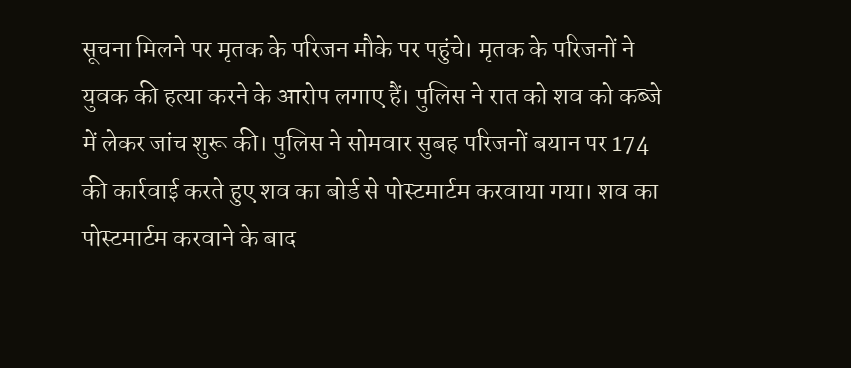सूचना मिलने पर मृतक के परिजन मौके पर पहुंचे। मृतक के परिजनों ने युवक की हत्या करने के आरोप लगाए हैं। पुलिस ने रात को शव को कब्जे में लेकर जांच शुरू की। पुलिस ने सोमवार सुबह परिजनों बयान पर 174 की कार्रवाई करते हुए शव का बोर्ड से पोस्टमार्टम करवाया गया। शव का पोस्टमार्टम करवाने के बाद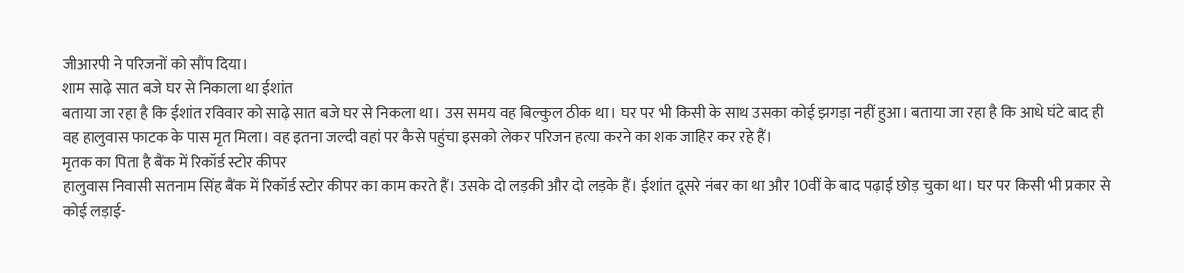जीआरपी ने परिजनों को सौंप दिया।
शाम साढ़े सात बजे घर से निकाला था ईशांत
बताया जा रहा है कि ईशांत रविवार को साढ़े सात बजे घर से निकला था। उस समय वह बिल्कुल ठीक था। घर पर भी किसी के साथ उसका कोई झगड़ा नहीं हुआ। बताया जा रहा है कि आधे घंटे बाद ही वह हालुवास फाटक के पास मृत मिला। वह इतना जल्दी वहां पर कैसे पहुंचा इसको लेकर परिजन हत्या करने का शक जाहिर कर रहे हैं।
मृतक का पिता है बैंक में रिकॉर्ड स्टोर कीपर
हालुवास निवासी सतनाम सिंह बैंक में रिकॉर्ड स्टोर कीपर का काम करते हैं। उसके दो लड़की और दो लड़के हैं। ईशांत दूसरे नंबर का था और 10वीं के बाद पढ़ाई छोड़ चुका था। घर पर किसी भी प्रकार से कोई लड़ाई-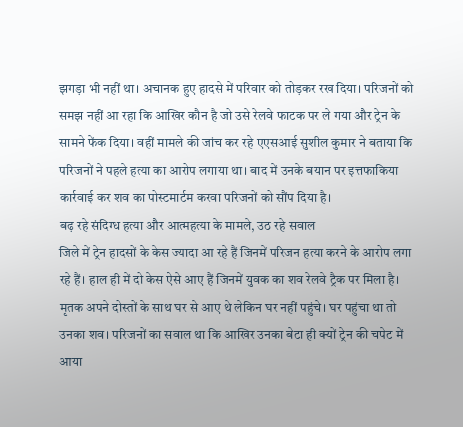झगड़ा भी नहीं था। अचानक हुए हादसे में परिवार को तोड़कर रख दिया। परिजनों को समझ नहीं आ रहा कि आखिर कौन है जो उसे रेलवे फाटक पर ले गया और ट्रेन के सामने फेंक दिया। वहीं मामले की जांच कर रहे एएसआई सुशील कुमार ने बताया कि परिजनों ने पहले हत्या का आरोप लगाया था। बाद में उनके बयान पर इत्तफाकिया कार्रवाई कर शव का पोस्टमार्टम करवा परिजनों को सौंप दिया है।
बढ़ रहे संदिग्ध हत्या और आत्महत्या के मामले, उठ रहे सवाल
जिले में ट्रेन हादसों के केस ज्यादा आ रहे हैं जिनमें परिजन हत्या करने के आरोप लगा रहे हैं। हाल ही में दो केस ऐसे आए हैं जिनमें युवक का शव रेलवे ट्रैक पर मिला है। मृतक अपने दोस्तों के साथ घर से आए थे लेकिन घर नहीं पहुंचे। घर पहुंचा था तो उनका शव। परिजनों का सवाल था कि आखिर उनका बेटा ही क्यों ट्रेन की चपेट में आया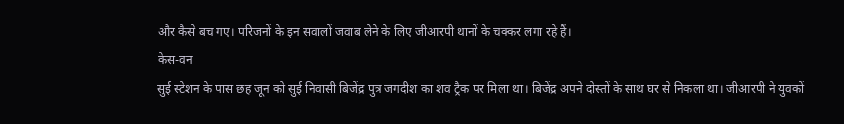और कैसे बच गए। परिजनों के इन सवालों जवाब लेने के लिए जीआरपी थानों के चक्कर लगा रहे हैं।
केस-वन
सुई स्टेशन के पास छह जून को सुई निवासी बिजेंद्र पुत्र जगदीश का शव ट्रैक पर मिला था। बिजेंद्र अपने दोस्तों के साथ घर से निकला था। जीआरपी ने युवकों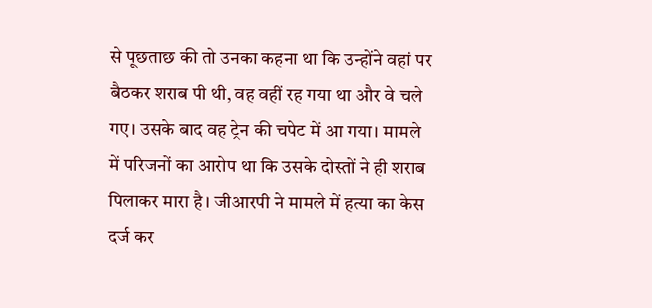से पूछताछ की तो उनका कहना था कि उन्होंने वहां पर बैठकर शराब पी थी, वह वहीं रह गया था और वे चले गए। उसके बाद वह ट्रेन की चपेट में आ गया। मामले में परिजनों का आरोप था कि उसके दोस्तों ने ही शराब पिलाकर मारा है। जीआरपी ने मामले में हत्या का केस दर्ज कर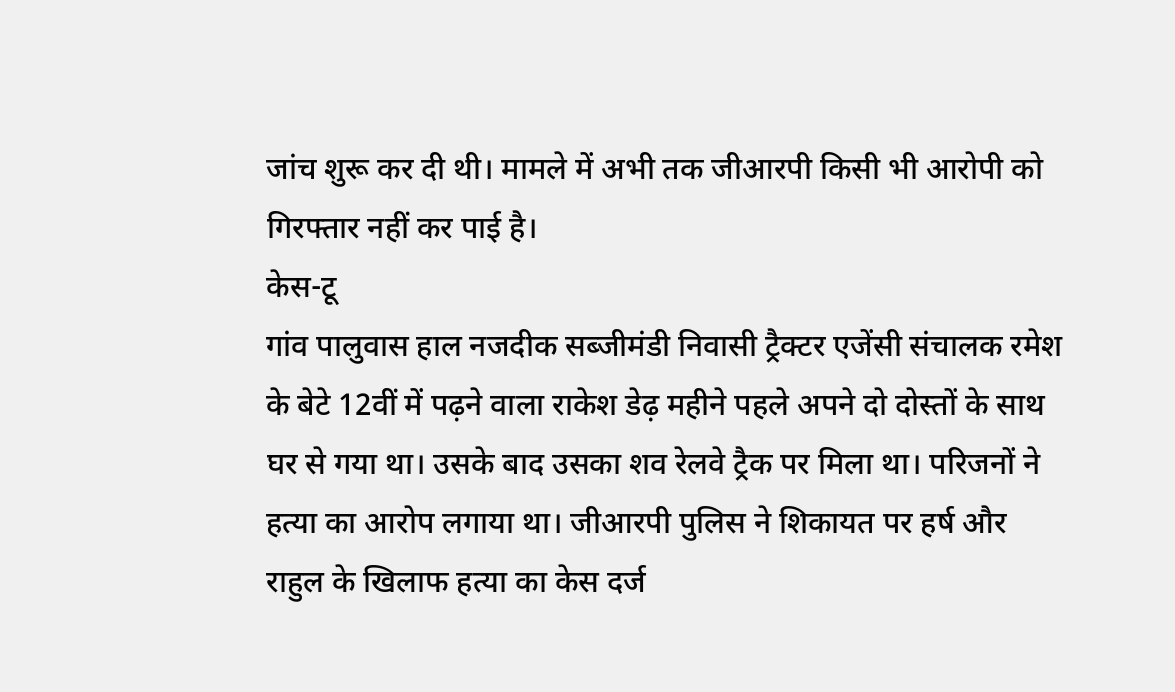जांच शुरू कर दी थी। मामले में अभी तक जीआरपी किसी भी आरोपी को गिरफ्तार नहीं कर पाई है।
केस-टू
गांव पालुवास हाल नजदीक सब्जीमंडी निवासी ट्रैक्टर एजेंसी संचालक रमेश के बेटे 12वीं में पढ़ने वाला राकेश डेढ़ महीने पहले अपने दो दोस्तों के साथ घर से गया था। उसके बाद उसका शव रेलवे ट्रैक पर मिला था। परिजनों ने हत्या का आरोप लगाया था। जीआरपी पुलिस ने शिकायत पर हर्ष और राहुल के खिलाफ हत्या का केस दर्ज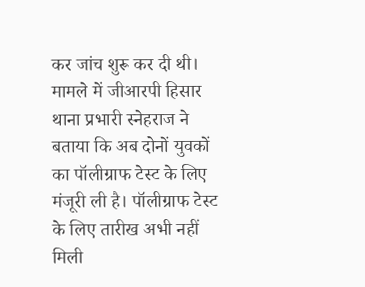कर जांच शुरू कर दी थी। मामले में जीआरपी हिसार थाना प्रभारी स्नेहराज ने बताया कि अब दोनों युवकों का पॉलीग्राफ टेस्ट के लिए मंजूरी ली है। पॉलीग्राफ टेस्ट के लिए तारीख अभी नहीं मिली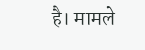है। मामले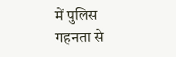में पुलिस गहनता से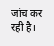जांच कर रही है।